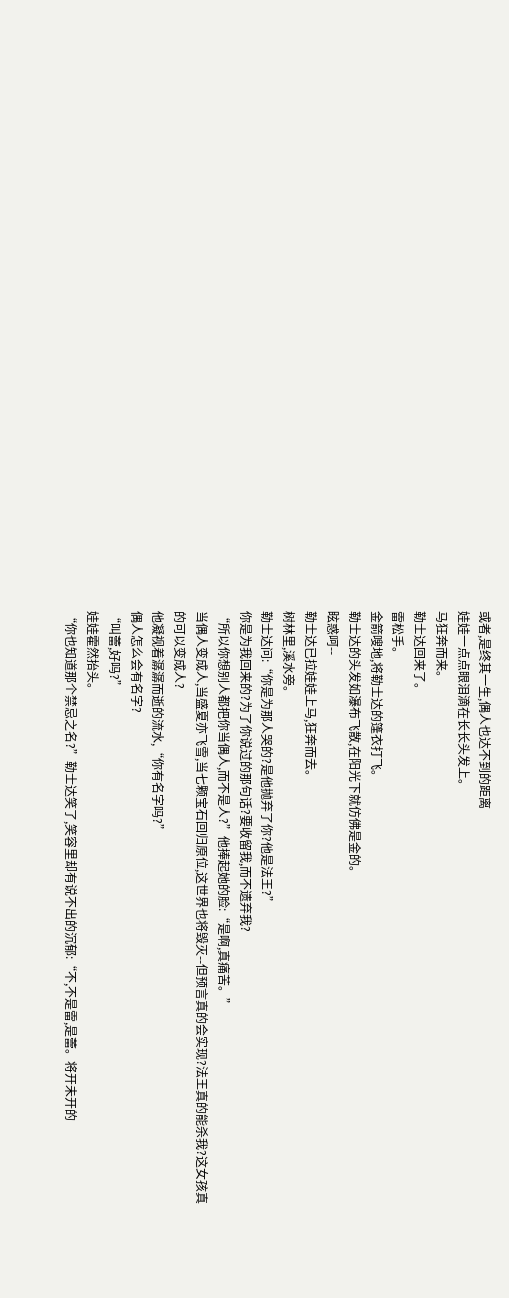或者,是终其一生,偶人也达不到的距离
娃娃一点点眼泪滴在长长头发上。
马狂奔而来。
勒士达回来了。
雷松手。
金箭嗖地,将勒士达的篷衣打飞。
勒士达的头发如瀑布飞散,在阳光下就仿佛是金的。
眩惑呵--
勒士达已拉娃娃上马,狂奔而去。
树林里,溪水旁。
勒士达问:“你是为那人哭的?是他抛弃了你?他是法王?”
你是为我回来的?为了你说过的那句话?要收留我,而不遗弃我?
“所以你想别人都把你当偶人,而不是人?”他捧起她的脸:“是啊,真痛苦。”
当偶人变成人,当盛夏亦飞雪,当七颗宝石回归原位,这世界也将毁灭--但预言真的会实现?法王真的能杀我?这女孩真的可以变成人?
他凝视着潺潺而逝的流水,“你有名字吗?”
偶人怎么会有名字?
“叫蕾,好吗?”
娃娃霍然抬头。
“你也知道那个禁忌之名?”勒士达笑了,笑容里却有说不出的沉郁:“不,不是雷,是蕾。将开未开的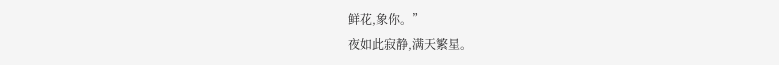鲜花,象你。”
夜如此寂静,满天繁星。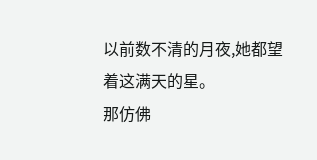以前数不清的月夜,她都望着这满天的星。
那仿佛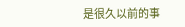是很久以前的事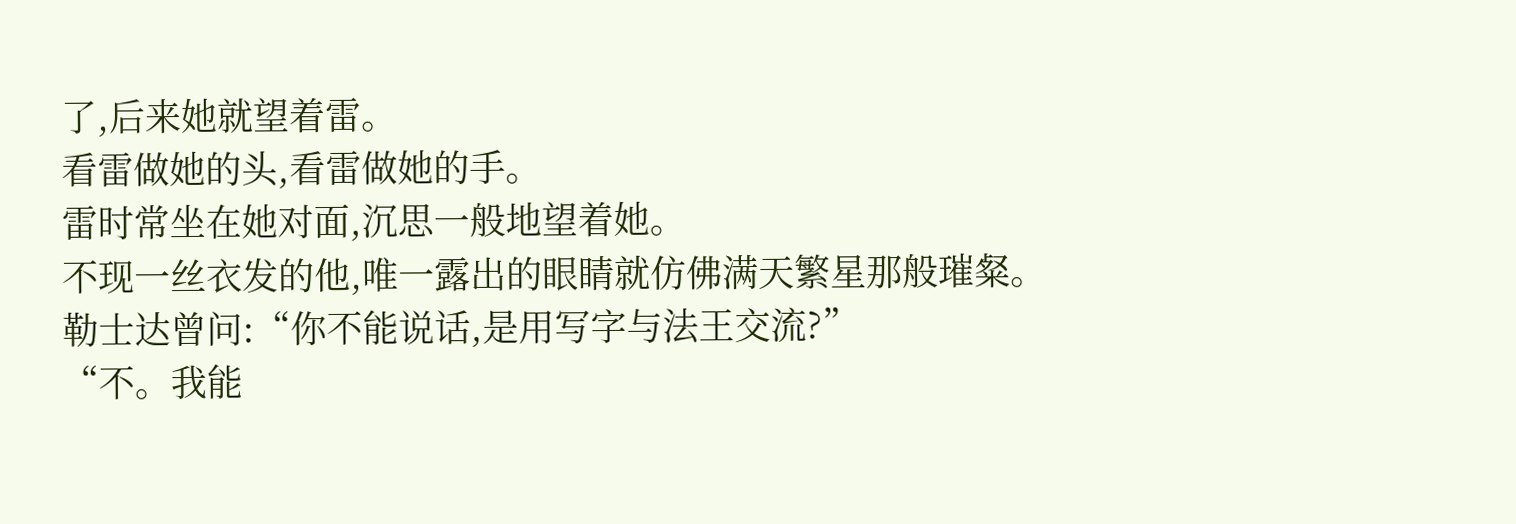了,后来她就望着雷。
看雷做她的头,看雷做她的手。
雷时常坐在她对面,沉思一般地望着她。
不现一丝衣发的他,唯一露出的眼睛就仿佛满天繁星那般璀粲。
勒士达曾问:“你不能说话,是用写字与法王交流?”
“不。我能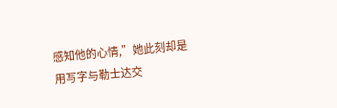感知他的心情,”她此刻却是用写字与勒士达交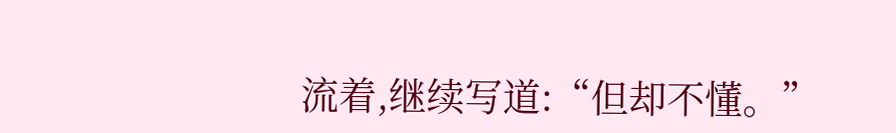流着,继续写道:“但却不懂。”